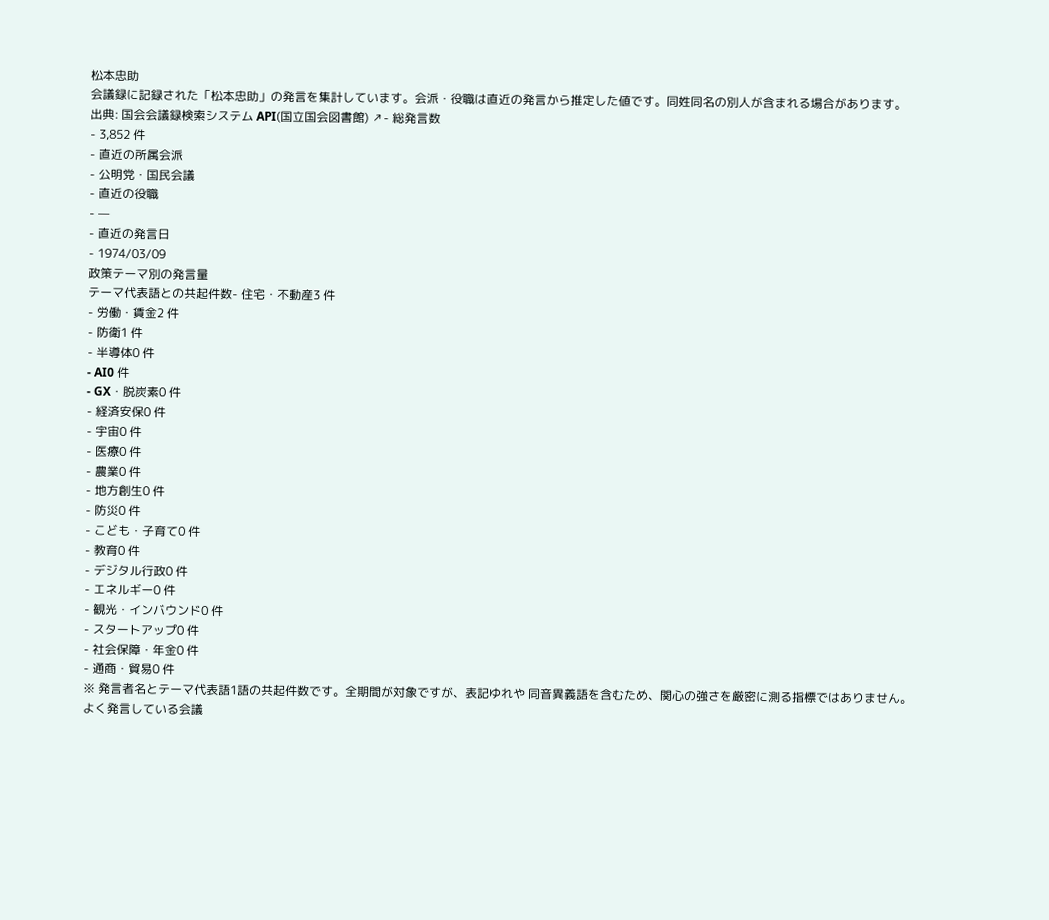松本忠助
会議録に記録された「松本忠助」の発言を集計しています。会派・役職は直近の発言から推定した値です。同姓同名の別人が含まれる場合があります。
出典: 国会会議録検索システム API(国立国会図書館) ↗- 総発言数
- 3,852 件
- 直近の所属会派
- 公明党・国民会議
- 直近の役職
- —
- 直近の発言日
- 1974/03/09
政策テーマ別の発言量
テーマ代表語との共起件数- 住宅・不動産3 件
- 労働・賃金2 件
- 防衛1 件
- 半導体0 件
- AI0 件
- GX・脱炭素0 件
- 経済安保0 件
- 宇宙0 件
- 医療0 件
- 農業0 件
- 地方創生0 件
- 防災0 件
- こども・子育て0 件
- 教育0 件
- デジタル行政0 件
- エネルギー0 件
- 観光・インバウンド0 件
- スタートアップ0 件
- 社会保障・年金0 件
- 通商・貿易0 件
※ 発言者名とテーマ代表語1語の共起件数です。全期間が対象ですが、表記ゆれや 同音異義語を含むため、関心の強さを厳密に測る指標ではありません。
よく発言している会議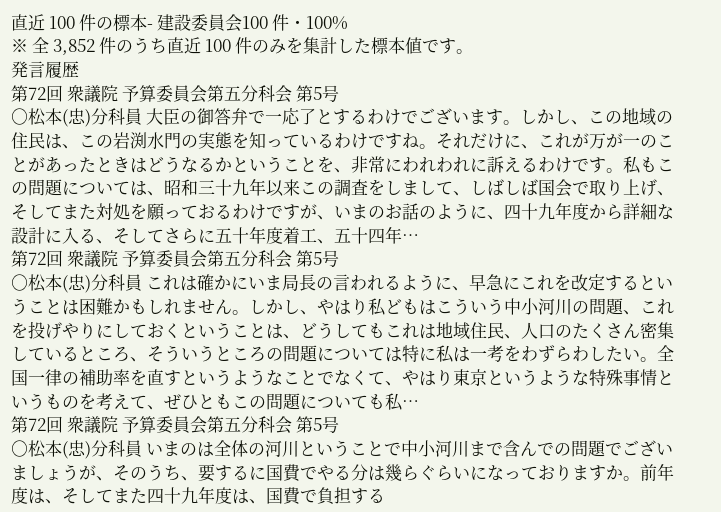直近 100 件の標本- 建設委員会100 件・100%
※ 全 3,852 件のうち直近 100 件のみを集計した標本値です。
発言履歴
第72回 衆議院 予算委員会第五分科会 第5号
○松本(忠)分科員 大臣の御答弁で一応了とするわけでございます。しかし、この地域の住民は、この岩渕水門の実態を知っているわけですね。それだけに、これが万が一のことがあったときはどうなるかということを、非常にわれわれに訴えるわけです。私もこの問題については、昭和三十九年以来この調査をしまして、しばしば国会で取り上げ、そしてまた対処を願っておるわけですが、いまのお話のように、四十九年度から詳細な設計に入る、そしてさらに五十年度着工、五十四年…
第72回 衆議院 予算委員会第五分科会 第5号
○松本(忠)分科員 これは確かにいま局長の言われるように、早急にこれを改定するということは困難かもしれません。しかし、やはり私どもはこういう中小河川の問題、これを投げやりにしておくということは、どうしてもこれは地域住民、人口のたくさん密集しているところ、そういうところの問題については特に私は一考をわずらわしたい。全国一律の補助率を直すというようなことでなくて、やはり東京というような特殊事情というものを考えて、ぜひともこの問題についても私…
第72回 衆議院 予算委員会第五分科会 第5号
○松本(忠)分科員 いまのは全体の河川ということで中小河川まで含んでの問題でございましょうが、そのうち、要するに国費でやる分は幾らぐらいになっておりますか。前年度は、そしてまた四十九年度は、国費で負担する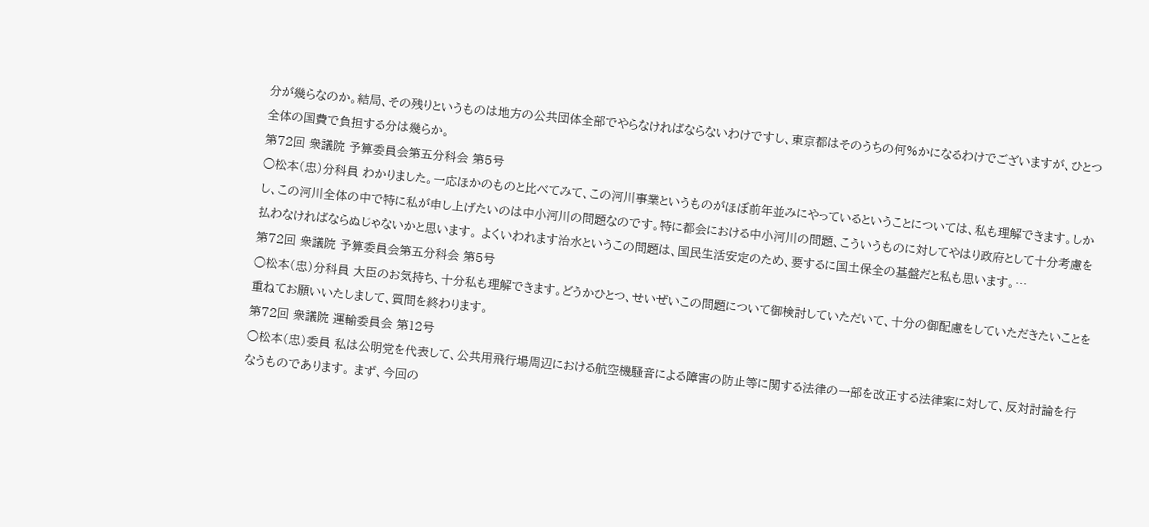分が幾らなのか。結局、その残りというものは地方の公共団体全部でやらなければならないわけですし、東京都はそのうちの何%かになるわけでございますが、ひとつ全体の国費で負担する分は幾らか。
第72回 衆議院 予算委員会第五分科会 第5号
○松本(忠)分科員 わかりました。一応ほかのものと比べてみて、この河川事業というものがほぼ前年並みにやっているということについては、私も理解できます。しかし、この河川全体の中で特に私が申し上げたいのは中小河川の問題なのです。特に都会における中小河川の問題、こういうものに対してやはり政府として十分考慮を払わなければならぬじゃないかと思います。 よくいわれます治水というこの問題は、国民生活安定のため、要するに国土保全の基盤だと私も思います。…
第72回 衆議院 予算委員会第五分科会 第5号
○松本(忠)分科員 大臣のお気持ち、十分私も理解できます。どうかひとつ、せいぜいこの問題について御検討していただいて、十分の御配慮をしていただきたいことを重ねてお願いいたしまして、質問を終わります。
第72回 衆議院 運輸委員会 第12号
○松本(忠)委員 私は公明党を代表して、公共用飛行場周辺における航空機騒音による障害の防止等に関する法律の一部を改正する法律案に対して、反対討論を行なうものであります。 まず、今回の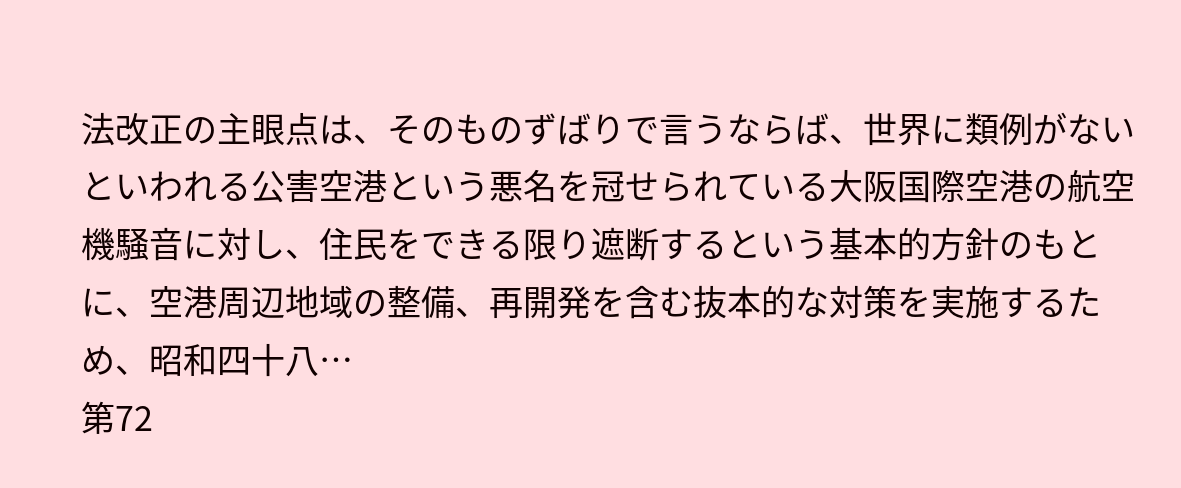法改正の主眼点は、そのものずばりで言うならば、世界に類例がないといわれる公害空港という悪名を冠せられている大阪国際空港の航空機騒音に対し、住民をできる限り遮断するという基本的方針のもとに、空港周辺地域の整備、再開発を含む抜本的な対策を実施するため、昭和四十八…
第72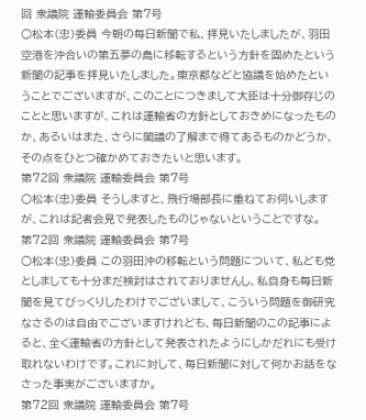回 衆議院 運輸委員会 第7号
○松本(忠)委員 今朝の毎日新聞で私、拝見いたしましたが、羽田空港を沖合いの第五夢の島に移転するという方針を固めたという新聞の記事を拝見いたしました。東京都などと協議を始めたということでございますが、このことにつきまして大臣は十分御存じのことと思いますが、これは運輸省の方針としておきめになったものか、あるいはまた、さらに閣議の了解まで得てあるものかどうか、その点をひとつ確かめておきたいと思います。
第72回 衆議院 運輸委員会 第7号
○松本(忠)委員 そうしますと、飛行場部長に重ねてお伺いしますが、これは記者会見で発表したものじゃないということですな。
第72回 衆議院 運輸委員会 第7号
○松本(忠)委員 この羽田沖の移転という問題について、私ども党としましても十分まだ検討はされておりませんし、私自身も毎日新聞を見てびっくりしたわけでございまして、こういう問題を御研究なさるのは自由でございますけれども、毎日新聞のこの記事によると、全く運輸省の方針として発表されたようにしかだれにも受け取れないわけです。これに対して、毎日新聞に対して何かお話をなさった事実がございますか。
第72回 衆議院 運輸委員会 第7号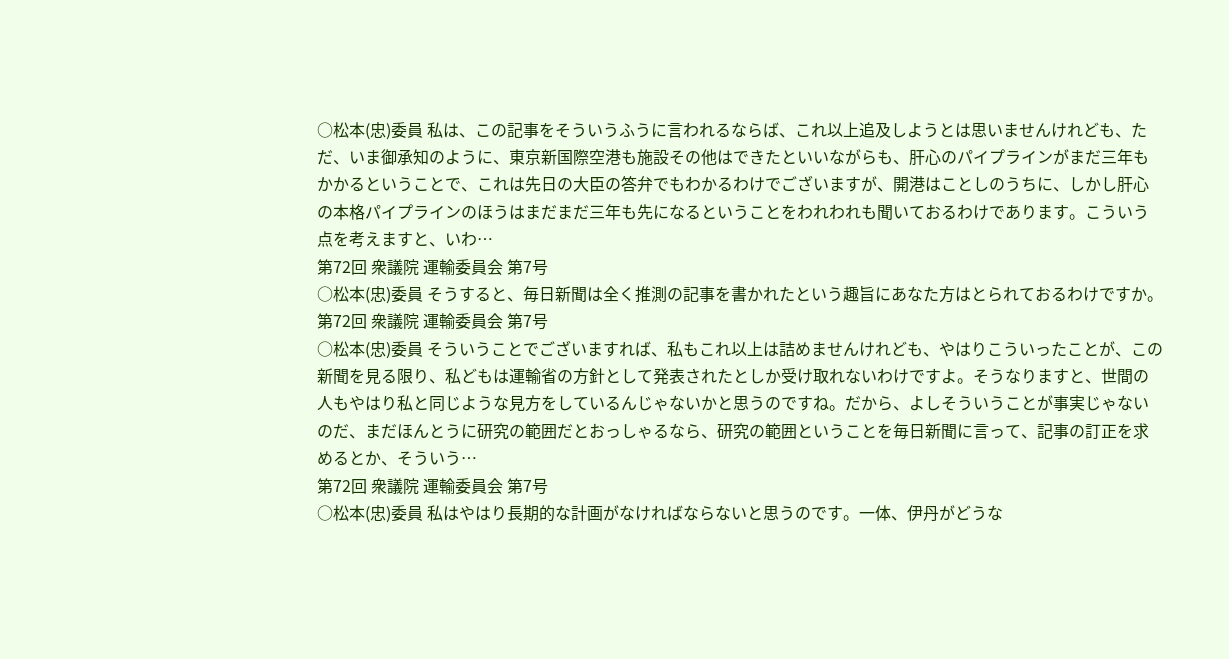○松本(忠)委員 私は、この記事をそういうふうに言われるならば、これ以上追及しようとは思いませんけれども、ただ、いま御承知のように、東京新国際空港も施設その他はできたといいながらも、肝心のパイプラインがまだ三年もかかるということで、これは先日の大臣の答弁でもわかるわけでございますが、開港はことしのうちに、しかし肝心の本格パイプラインのほうはまだまだ三年も先になるということをわれわれも聞いておるわけであります。こういう点を考えますと、いわ…
第72回 衆議院 運輸委員会 第7号
○松本(忠)委員 そうすると、毎日新聞は全く推測の記事を書かれたという趣旨にあなた方はとられておるわけですか。
第72回 衆議院 運輸委員会 第7号
○松本(忠)委員 そういうことでございますれば、私もこれ以上は詰めませんけれども、やはりこういったことが、この新聞を見る限り、私どもは運輸省の方針として発表されたとしか受け取れないわけですよ。そうなりますと、世間の人もやはり私と同じような見方をしているんじゃないかと思うのですね。だから、よしそういうことが事実じゃないのだ、まだほんとうに研究の範囲だとおっしゃるなら、研究の範囲ということを毎日新聞に言って、記事の訂正を求めるとか、そういう…
第72回 衆議院 運輸委員会 第7号
○松本(忠)委員 私はやはり長期的な計画がなければならないと思うのです。一体、伊丹がどうな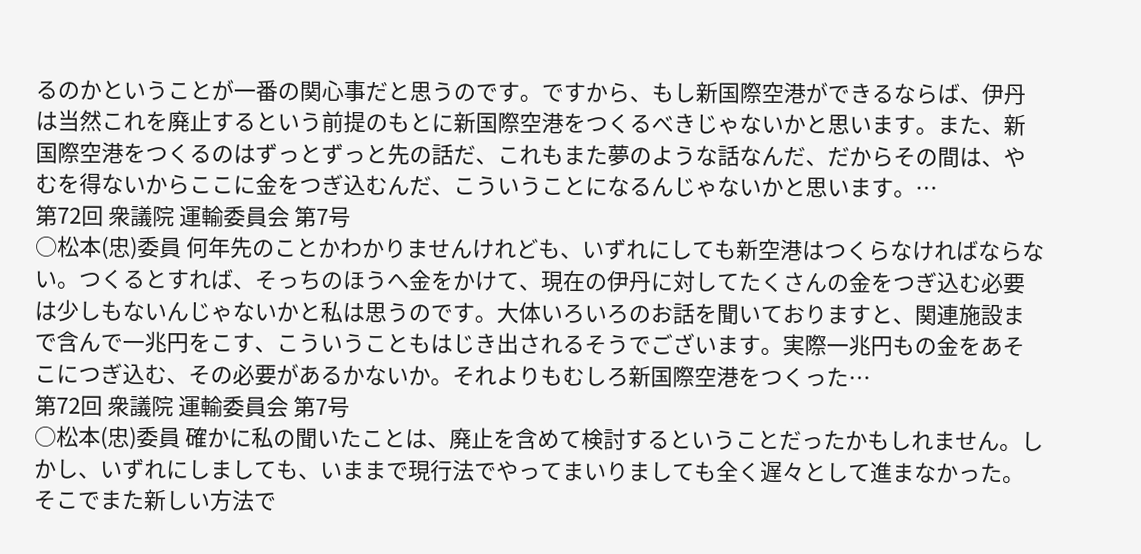るのかということが一番の関心事だと思うのです。ですから、もし新国際空港ができるならば、伊丹は当然これを廃止するという前提のもとに新国際空港をつくるべきじゃないかと思います。また、新国際空港をつくるのはずっとずっと先の話だ、これもまた夢のような話なんだ、だからその間は、やむを得ないからここに金をつぎ込むんだ、こういうことになるんじゃないかと思います。…
第72回 衆議院 運輸委員会 第7号
○松本(忠)委員 何年先のことかわかりませんけれども、いずれにしても新空港はつくらなければならない。つくるとすれば、そっちのほうへ金をかけて、現在の伊丹に対してたくさんの金をつぎ込む必要は少しもないんじゃないかと私は思うのです。大体いろいろのお話を聞いておりますと、関連施設まで含んで一兆円をこす、こういうこともはじき出されるそうでございます。実際一兆円もの金をあそこにつぎ込む、その必要があるかないか。それよりもむしろ新国際空港をつくった…
第72回 衆議院 運輸委員会 第7号
○松本(忠)委員 確かに私の聞いたことは、廃止を含めて検討するということだったかもしれません。しかし、いずれにしましても、いままで現行法でやってまいりましても全く遅々として進まなかった。そこでまた新しい方法で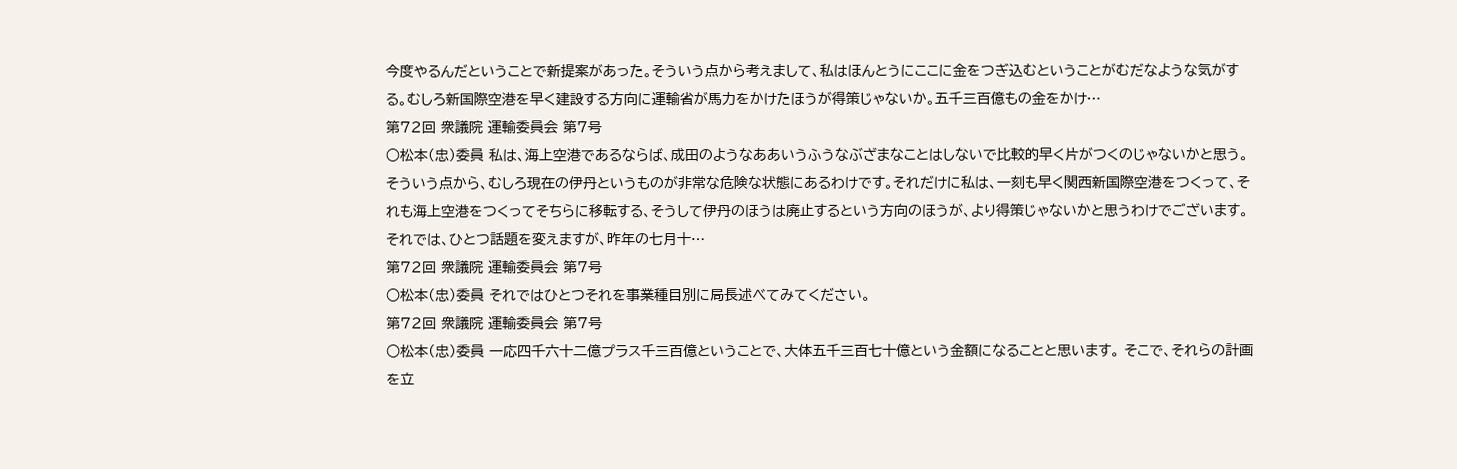今度やるんだということで新提案があった。そういう点から考えまして、私はほんとうにここに金をつぎ込むということがむだなような気がする。むしろ新国際空港を早く建設する方向に運輸省が馬力をかけたほうが得策じゃないか。五千三百億もの金をかけ…
第72回 衆議院 運輸委員会 第7号
○松本(忠)委員 私は、海上空港であるならば、成田のようなああいうふうなぶざまなことはしないで比較的早く片がつくのじゃないかと思う。そういう点から、むしろ現在の伊丹というものが非常な危険な状態にあるわけです。それだけに私は、一刻も早く関西新国際空港をつくって、それも海上空港をつくってそちらに移転する、そうして伊丹のほうは廃止するという方向のほうが、より得策じゃないかと思うわけでございます。 それでは、ひとつ話題を変えますが、昨年の七月十…
第72回 衆議院 運輸委員会 第7号
○松本(忠)委員 それではひとつそれを事業種目別に局長述べてみてください。
第72回 衆議院 運輸委員会 第7号
○松本(忠)委員 一応四千六十二億プラス千三百億ということで、大体五千三百七十億という金額になることと思います。 そこで、それらの計画を立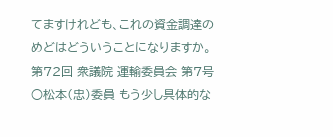てますけれども、これの資金調達のめどはどういうことになりますか。
第72回 衆議院 運輸委員会 第7号
○松本(忠)委員 もう少し具体的な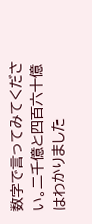数字で言ってみてください。二千億と四百六十億はわかりました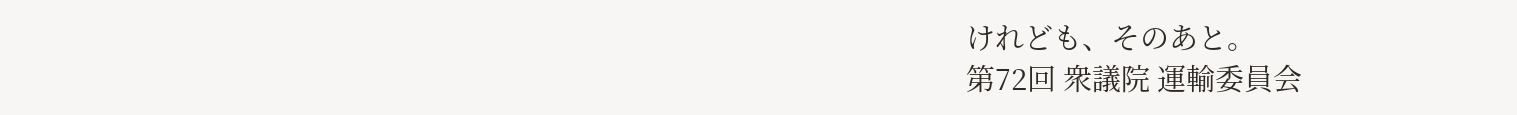けれども、そのあと。
第72回 衆議院 運輸委員会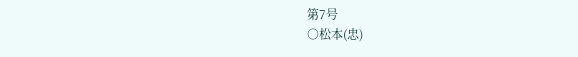第7号
○松本(忠)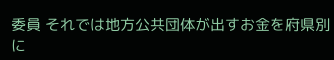委員 それでは地方公共団体が出すお金を府県別に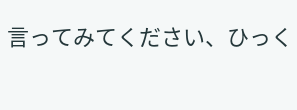言ってみてください、ひっく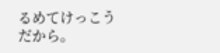るめてけっこうだから。